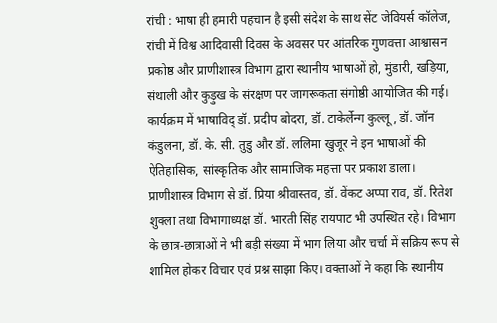रांची : भाषा ही हमारी पहचान है इसी संदेश के साथ सेंट जेवियर्स कॉलेज, रांची में विश्व आदिवासी दिवस के अवसर पर आंतरिक गुणवत्ता आश्वासन प्रकोष्ठ और प्राणीशास्त्र विभाग द्वारा स्थानीय भाषाओं हो, मुंडारी, खड़िया, संथाली और कुड़ुख के संरक्षण पर जागरूकता संगोष्ठी आयोजित की गई। कार्यक्रम में भाषाविद् डॉ. प्रदीप बोदरा, डॉ. टाकेर्लेन्ग कुल्लू, डॉ. जॉन कंडुलना, डॉ. के. सी. तुडु और डॉ. ललिमा खुजूर ने इन भाषाओं की ऐतिहासिक, सांस्कृतिक और सामाजिक महत्ता पर प्रकाश डाला। प्राणीशास्त्र विभाग से डॉ. प्रिया श्रीवास्तव, डॉ. वेंकट अप्पा राव, डॉ. रितेश शुक्ला तथा विभागाध्यक्ष डॉ. भारती सिंह रायपाट भी उपस्थित रहे। विभाग के छात्र-छात्राओं ने भी बड़ी संख्या में भाग लिया और चर्चा में सक्रिय रूप से शामिल होकर विचार एवं प्रश्न साझा किए। वक्ताओं ने कहा कि स्थानीय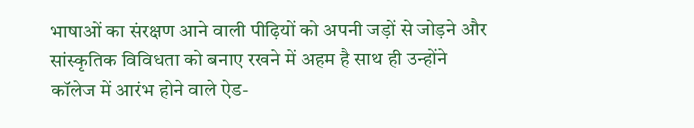भाषाओं का संरक्षण आने वाली पीढ़ियों को अपनी जड़ों से जोड़ने और सांस्कृतिक विविधता को बनाए रखने में अहम है साथ ही उन्होंने कॉलेज में आरंभ होने वाले ऐड-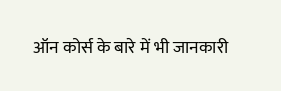ऑन कोर्स के बारे में भी जानकारी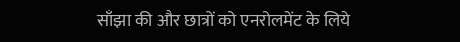साँझा की और छात्रों को एनरोलमेंट के लिये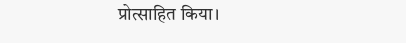प्रोत्साहित किया।